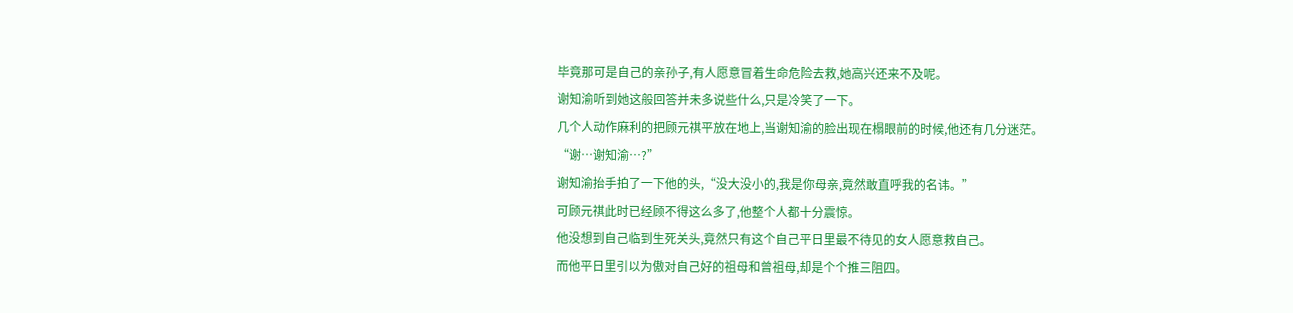毕竟那可是自己的亲孙子,有人愿意冒着生命危险去救,她高兴还来不及呢。
谢知渝听到她这般回答并未多说些什么,只是冷笑了一下。
几个人动作麻利的把顾元祺平放在地上,当谢知渝的脸出现在榻眼前的时候,他还有几分迷茫。
“谢…谢知渝…?”
谢知渝抬手拍了一下他的头,“没大没小的,我是你母亲,竟然敢直呼我的名讳。”
可顾元祺此时已经顾不得这么多了,他整个人都十分震惊。
他没想到自己临到生死关头,竟然只有这个自己平日里最不待见的女人愿意救自己。
而他平日里引以为傲对自己好的祖母和曾祖母,却是个个推三阻四。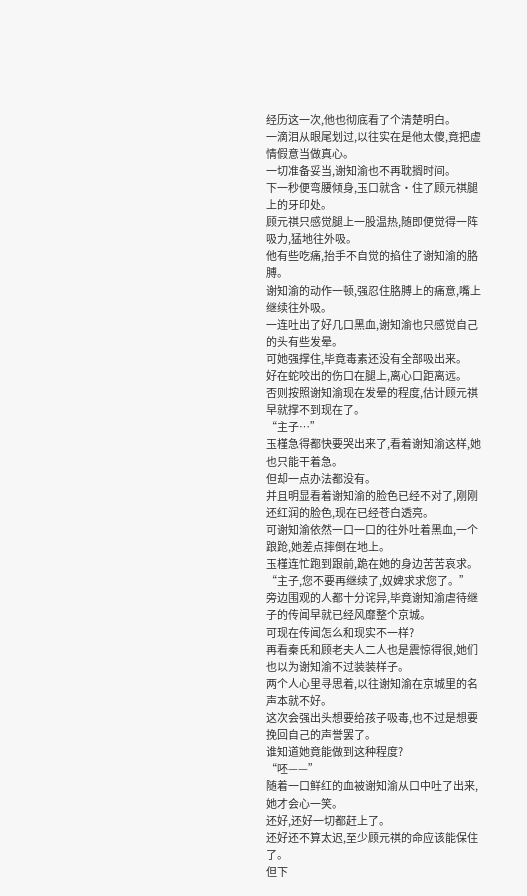经历这一次,他也彻底看了个清楚明白。
一滴泪从眼尾划过,以往实在是他太傻,竟把虚情假意当做真心。
一切准备妥当,谢知渝也不再耽搁时间。
下一秒便弯腰倾身,玉口就含·住了顾元祺腿上的牙印处。
顾元祺只感觉腿上一股温热,随即便觉得一阵吸力,猛地往外吸。
他有些吃痛,抬手不自觉的掐住了谢知渝的胳膊。
谢知渝的动作一顿,强忍住胳膊上的痛意,嘴上继续往外吸。
一连吐出了好几口黑血,谢知渝也只感觉自己的头有些发晕。
可她强撑住,毕竟毒素还没有全部吸出来。
好在蛇咬出的伤口在腿上,离心口距离远。
否则按照谢知渝现在发晕的程度,估计顾元祺早就撑不到现在了。
“主子…”
玉槿急得都快要哭出来了,看着谢知渝这样,她也只能干着急。
但却一点办法都没有。
并且明显看着谢知渝的脸色已经不对了,刚刚还红润的脸色,现在已经苍白透亮。
可谢知渝依然一口一口的往外吐着黑血,一个踉跄,她差点摔倒在地上。
玉槿连忙跑到跟前,跪在她的身边苦苦哀求。
“主子,您不要再继续了,奴婢求求您了。”
旁边围观的人都十分诧异,毕竟谢知渝虐待继子的传闻早就已经风靡整个京城。
可现在传闻怎么和现实不一样?
再看秦氏和顾老夫人二人也是震惊得很,她们也以为谢知渝不过装装样子。
两个人心里寻思着,以往谢知渝在京城里的名声本就不好。
这次会强出头想要给孩子吸毒,也不过是想要挽回自己的声誉罢了。
谁知道她竟能做到这种程度?
“呸——”
随着一口鲜红的血被谢知渝从口中吐了出来,她才会心一笑。
还好,还好一切都赶上了。
还好还不算太迟,至少顾元祺的命应该能保住了。
但下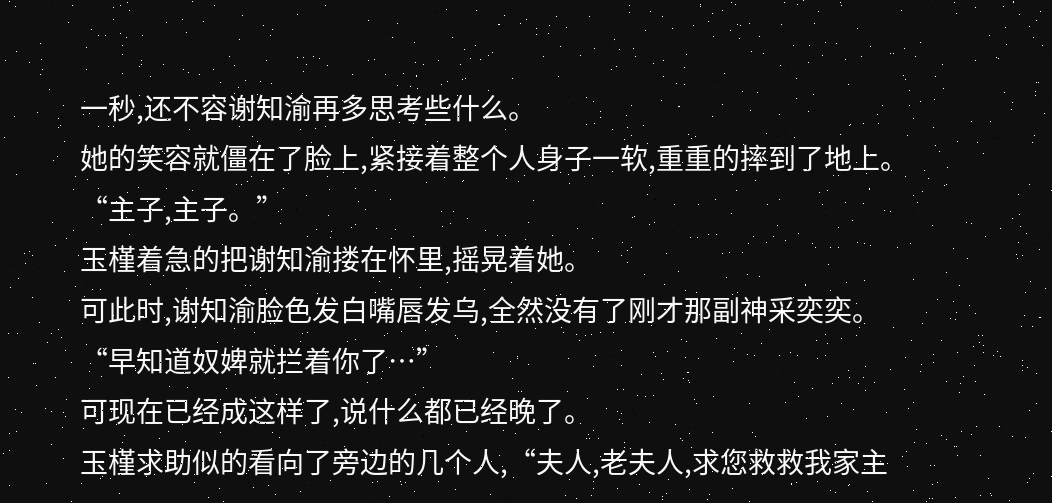一秒,还不容谢知渝再多思考些什么。
她的笑容就僵在了脸上,紧接着整个人身子一软,重重的摔到了地上。
“主子,主子。”
玉槿着急的把谢知渝搂在怀里,摇晃着她。
可此时,谢知渝脸色发白嘴唇发乌,全然没有了刚才那副神采奕奕。
“早知道奴婢就拦着你了…”
可现在已经成这样了,说什么都已经晚了。
玉槿求助似的看向了旁边的几个人,“夫人,老夫人,求您救救我家主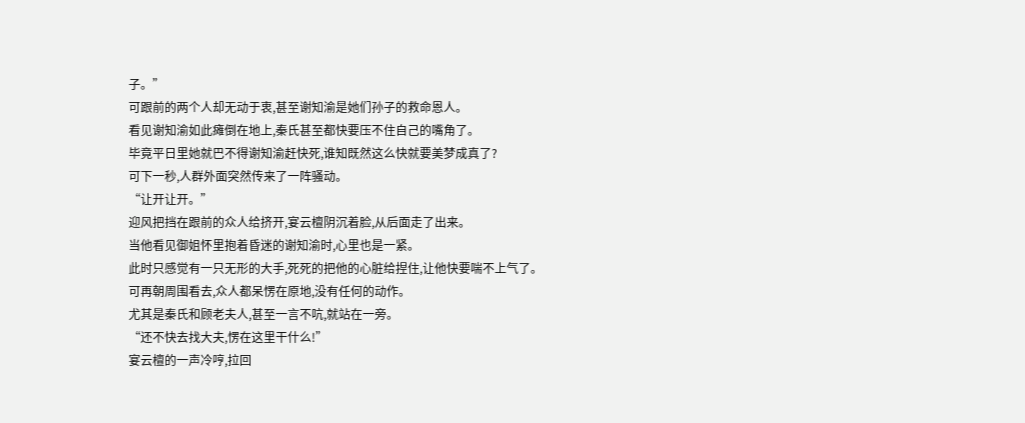子。”
可跟前的两个人却无动于衷,甚至谢知渝是她们孙子的救命恩人。
看见谢知渝如此瘫倒在地上,秦氏甚至都快要压不住自己的嘴角了。
毕竟平日里她就巴不得谢知渝赶快死,谁知既然这么快就要美梦成真了?
可下一秒,人群外面突然传来了一阵骚动。
“让开让开。”
迎风把挡在跟前的众人给挤开,宴云檀阴沉着脸,从后面走了出来。
当他看见御姐怀里抱着昏迷的谢知渝时,心里也是一紧。
此时只感觉有一只无形的大手,死死的把他的心脏给捏住,让他快要喘不上气了。
可再朝周围看去,众人都呆愣在原地,没有任何的动作。
尤其是秦氏和顾老夫人,甚至一言不吭,就站在一旁。
“还不快去找大夫,愣在这里干什么!”
宴云檀的一声冷哼,拉回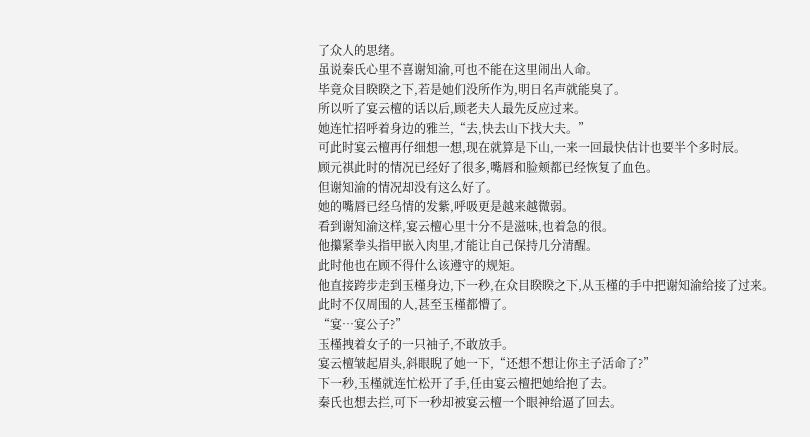了众人的思绪。
虽说秦氏心里不喜谢知渝,可也不能在这里闹出人命。
毕竟众目睽睽之下,若是她们没所作为,明日名声就能臭了。
所以听了宴云檀的话以后,顾老夫人最先反应过来。
她连忙招呼着身边的雅兰,“去,快去山下找大夫。”
可此时宴云檀再仔细想一想,现在就算是下山,一来一回最快估计也要半个多时辰。
顾元祺此时的情况已经好了很多,嘴唇和脸颊都已经恢复了血色。
但谢知渝的情况却没有这么好了。
她的嘴唇已经乌情的发紫,呼吸更是越来越微弱。
看到谢知渝这样,宴云檀心里十分不是滋味,也着急的很。
他攥紧拳头指甲嵌入肉里,才能让自己保持几分清醒。
此时他也在顾不得什么该遵守的规矩。
他直接跨步走到玉槿身边,下一秒,在众目睽睽之下,从玉槿的手中把谢知渝给接了过来。
此时不仅周围的人,甚至玉槿都懵了。
“宴…宴公子?”
玉槿拽着女子的一只袖子,不敢放手。
宴云檀皱起眉头,斜眼睨了她一下,“还想不想让你主子活命了?”
下一秒,玉槿就连忙松开了手,任由宴云檀把她给抱了去。
秦氏也想去拦,可下一秒却被宴云檀一个眼神给逼了回去。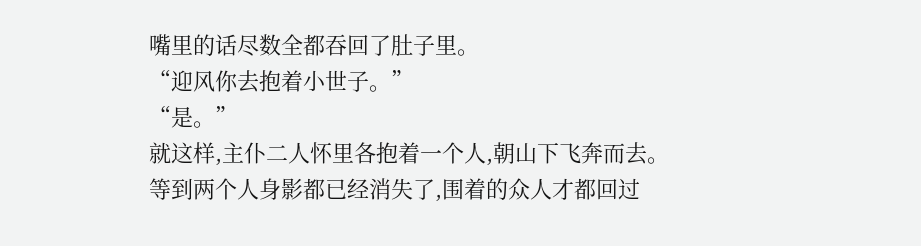嘴里的话尽数全都吞回了肚子里。
“迎风你去抱着小世子。”
“是。”
就这样,主仆二人怀里各抱着一个人,朝山下飞奔而去。
等到两个人身影都已经消失了,围着的众人才都回过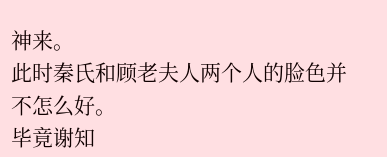神来。
此时秦氏和顾老夫人两个人的脸色并不怎么好。
毕竟谢知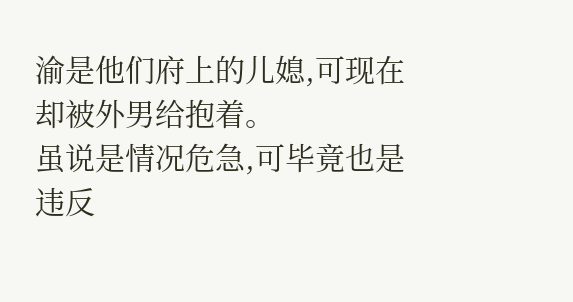渝是他们府上的儿媳,可现在却被外男给抱着。
虽说是情况危急,可毕竟也是违反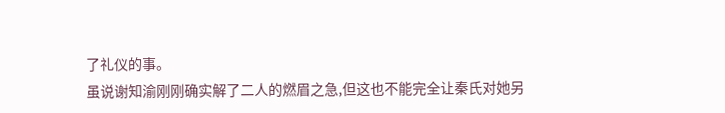了礼仪的事。
虽说谢知渝刚刚确实解了二人的燃眉之急,但这也不能完全让秦氏对她另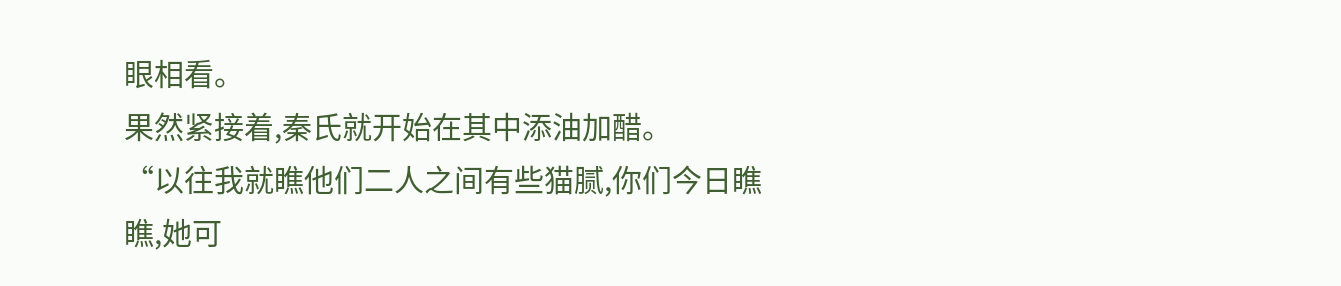眼相看。
果然紧接着,秦氏就开始在其中添油加醋。
“以往我就瞧他们二人之间有些猫腻,你们今日瞧瞧,她可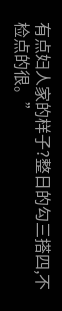有点妇人家的样子?整日的勾三搭四,不检点的很。”